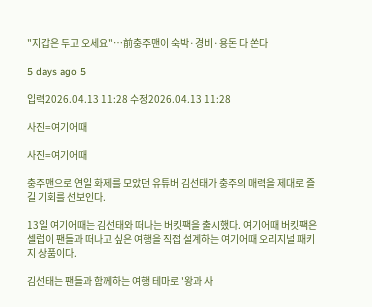"지갑은 두고 오세요"…前충주맨이 숙박·경비·용돈 다 쏜다

5 days ago 5

입력2026.04.13 11:28 수정2026.04.13 11:28

사진=여기어때

사진=여기어때

충주맨으로 연일 화제를 모았던 유튜버 김선태가 충주의 매력을 제대로 즐길 기회를 선보인다.

13일 여기어때는 김선태와 떠나는 버킷팩을 출시했다. 여기어때 버킷팩은 셀럽이 팬들과 떠나고 싶은 여행을 직접 설계하는 여기어때 오리지널 패키지 상품이다.

김선태는 팬들과 함께하는 여행 테마로 '왕과 사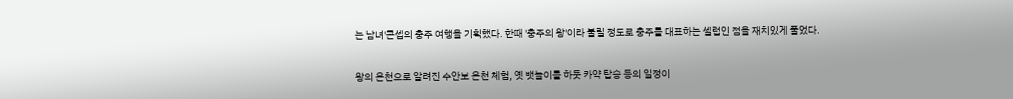는 남녀'콘셉의 충주 여행을 기획했다. 한때 '충주의 왕'이라 불릴 정도로 충주를 대표하는 셀럽인 점을 재치있게 풀었다.

왕의 온천으로 알려진 수안보 온천 체험, 옛 뱃놀이를 하듯 카약 탑승 등의 일정이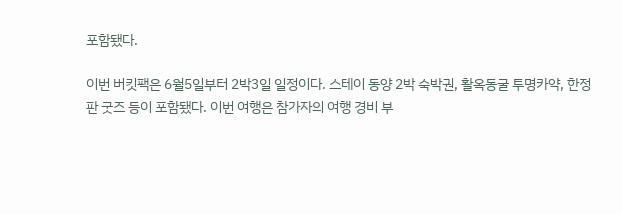포함됐다.

이번 버킷팩은 6월5일부터 2박3일 일정이다. 스테이 동양 2박 숙박권, 활옥동굴 투명카약, 한정판 굿즈 등이 포함됐다. 이번 여행은 참가자의 여행 경비 부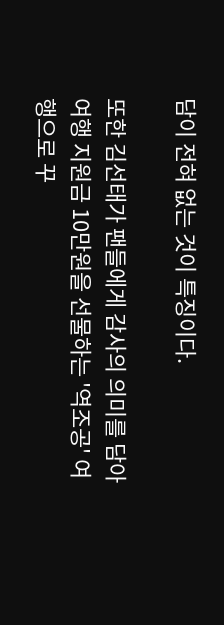담이 전혀 없는 것이 특징이다.

또한 김선태가 팬들에게 감사의 의미를 담아 여행 지원금 10만원을 선물하는 '역조공' 여행으로 꾸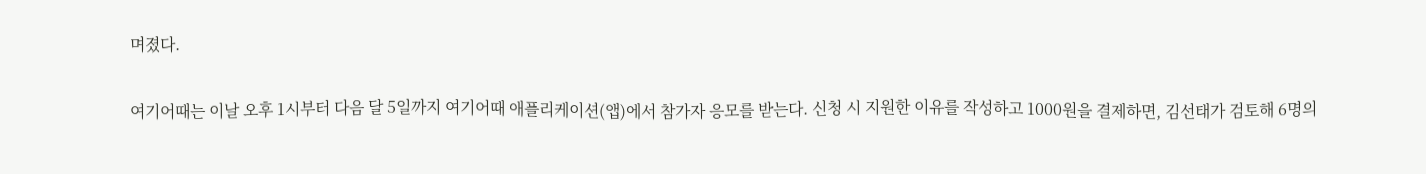며졌다.

여기어때는 이날 오후 1시부터 다음 달 5일까지 여기어때 애플리케이션(앱)에서 참가자 응모를 받는다. 신청 시 지원한 이유를 작성하고 1000원을 결제하면, 김선태가 검토해 6명의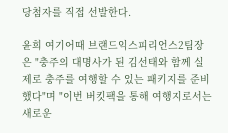당첨자를 직접 선발한다.

윤희 여기어때 브랜드익스피리언스2팀장은 "충주의 대명사가 된 김선태와 함께 실제로 충주를 여행할 수 있는 패키지를 준비했다"며 "이번 버킷팩을 통해 여행지로서는 새로운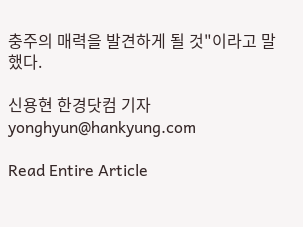충주의 매력을 발견하게 될 것"이라고 말했다.

신용현 한경닷컴 기자 yonghyun@hankyung.com

Read Entire Article